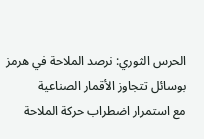الحرس الثوري: نرصد الملاحة في هرمز بوسائل تتجاوز الأقمار الصناعية
مع استمرار اضطراب حركة الملاحة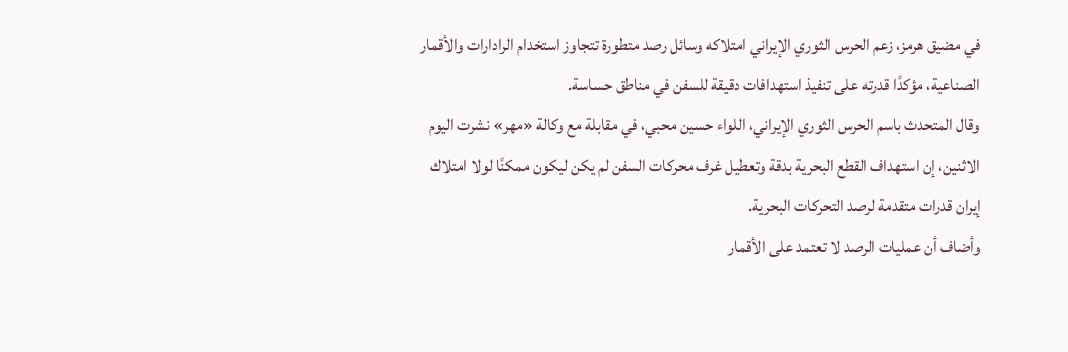في مضيق هرمز، زعم الحرس الثوري الإيراني امتلاكه وسائل رصد متطورة تتجاوز استخدام الرادارات والأقمار الصناعية، مؤكدًا قدرته على تنفيذ استهدافات دقيقة للسفن في مناطق حساسة.
وقال المتحدث باسم الحرس الثوري الإيراني، اللواء حسين محبي، في مقابلة مع وكالة «مهر» نشرت اليوم الاثنين، إن استهداف القطع البحرية بدقة وتعطيل غرف محركات السفن لم يكن ليكون ممكنًا لولا امتلاك إيران قدرات متقدمة لرصد التحركات البحرية.
وأضاف أن عمليات الرصد لا تعتمد على الأقمار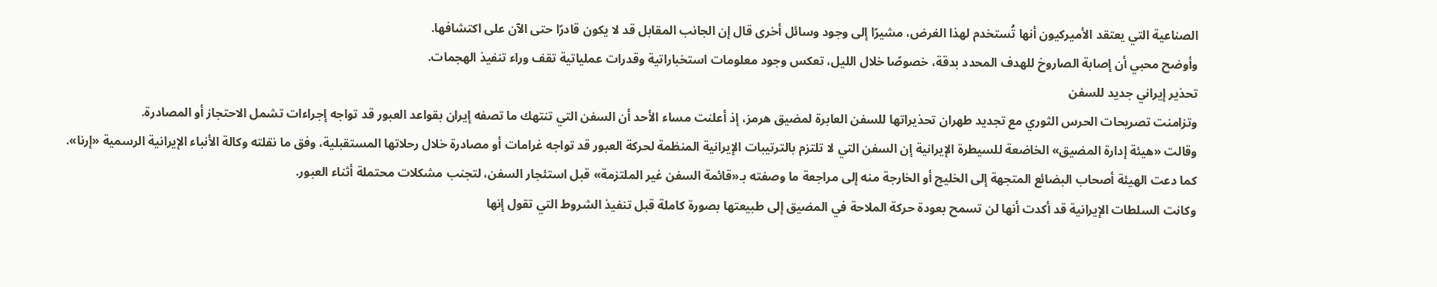الصناعية التي يعتقد الأميركيون أنها تُستخدم لهذا الغرض، مشيرًا إلى وجود وسائل أخرى قال إن الجانب المقابل قد لا يكون قادرًا حتى الآن على اكتشافها.
وأوضح محبي أن إصابة الصاروخ للهدف المحدد بدقة، خصوصًا خلال الليل، تعكس وجود معلومات استخباراتية وقدرات عملياتية تقف وراء تنفيذ الهجمات.
تحذير إيراني جديد للسفن
وتزامنت تصريحات الحرس الثوري مع تجديد طهران تحذيراتها للسفن العابرة لمضيق هرمز، إذ أعلنت مساء الأحد أن السفن التي تنتهك ما تصفه إيران بقواعد العبور قد تواجه إجراءات تشمل الاحتجاز أو المصادرة.
وقالت «هيئة إدارة المضيق» الخاضعة للسيطرة الإيرانية إن السفن التي لا تلتزم بالترتيبات الإيرانية المنظمة لحركة العبور قد تواجه غرامات أو مصادرة خلال رحلاتها المستقبلية، وفق ما نقلته وكالة الأنباء الإيرانية الرسمية «إرنا».
كما دعت الهيئة أصحاب البضائع المتجهة إلى الخليج أو الخارجة منه إلى مراجعة ما وصفته بـ«قائمة السفن غير الملتزمة» قبل استئجار السفن، لتجنب مشكلات محتملة أثناء العبور.
وكانت السلطات الإيرانية قد أكدت أنها لن تسمح بعودة حركة الملاحة في المضيق إلى طبيعتها بصورة كاملة قبل تنفيذ الشروط التي تقول إنها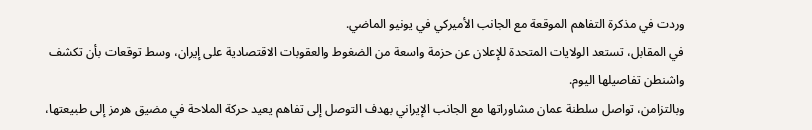وردت في مذكرة التفاهم الموقعة مع الجانب الأميركي في يونيو الماضي.
في المقابل، تستعد الولايات المتحدة للإعلان عن حزمة واسعة من الضغوط والعقوبات الاقتصادية على إيران، وسط توقعات بأن تكشف واشنطن تفاصيلها اليوم.
وبالتزامن، تواصل سلطنة عمان مشاوراتها مع الجانب الإيراني بهدف التوصل إلى تفاهم يعيد حركة الملاحة في مضيق هرمز إلى طبيعتها،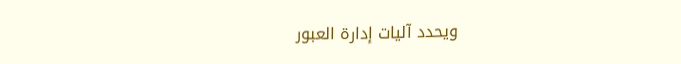ويحدد آليات إدارة العبور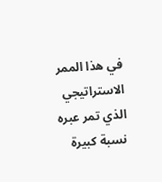في هذا الممر الاستراتيجي الذي تمر عبره نسبة كبيرة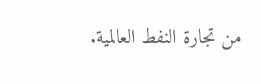من تجارة النفط العالمية.